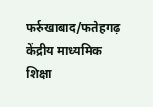फर्रुखाबाद/फतेहगढ़
केंद्रीय माध्यमिक शिक्षा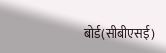बोर्ड(सीबीएसई)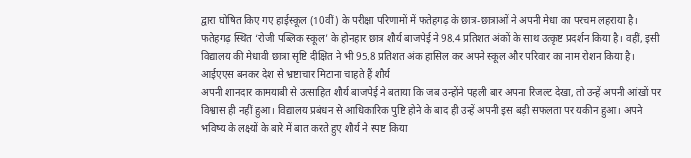द्वारा घोषित किए गए हाईस्कूल (10वीं) के परीक्षा परिणामों में फतेहगढ़ के छात्र-छात्राओं ने अपनी मेधा का परचम लहराया है। फतेहगढ़ स्थित ‘रोजी पब्लिक स्कूल’ के होनहार छात्र शौर्य बाजपेई ने 98.4 प्रतिशत अंकों के साथ उत्कृष्ट प्रदर्शन किया है। वहीं, इसी विद्यालय की मेधावी छात्रा सृष्टि दीक्षित ने भी 95.8 प्रतिशत अंक हासिल कर अपने स्कूल और परिवार का नाम रोशन किया है।
आईएएस बनकर देश से भ्रष्टाचार मिटाना चाहते हैं शौर्य
अपनी शानदार कामयाबी से उत्साहित शौर्य बाजपेई ने बताया कि जब उन्होंने पहली बार अपना रिजल्ट देखा, तो उन्हें अपनी आंखों पर विश्वास ही नहीं हुआ। विद्यालय प्रबंधन से आधिकारिक पुष्टि होने के बाद ही उन्हें अपनी इस बड़ी सफलता पर यकीन हुआ। अपने भविष्य के लक्ष्यों के बारे में बात करते हुए शौर्य ने स्पष्ट किया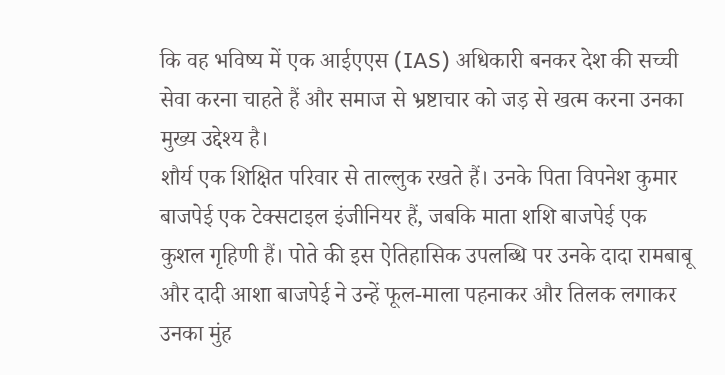कि वह भविष्य में एक आईएएस (IAS) अधिकारी बनकर देश की सच्ची सेवा करना चाहते हैं और समाज से भ्रष्टाचार को जड़ से खत्म करना उनका मुख्य उद्देश्य है।
शौर्य एक शिक्षित परिवार से ताल्लुक रखते हैं। उनके पिता विपनेश कुमार बाजपेई एक टेक्सटाइल इंजीनियर हैं, जबकि माता शशि बाजपेई एक कुशल गृहिणी हैं। पोते की इस ऐतिहासिक उपलब्धि पर उनके दादा रामबाबू और दादी आशा बाजपेई ने उन्हें फूल-माला पहनाकर और तिलक लगाकर उनका मुंह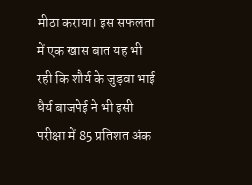मीठा कराया। इस सफलता में एक खास बात यह भी रही कि शौर्य के जुड़वा भाई धैर्य बाजपेई ने भी इसी परीक्षा में 85 प्रतिशत अंक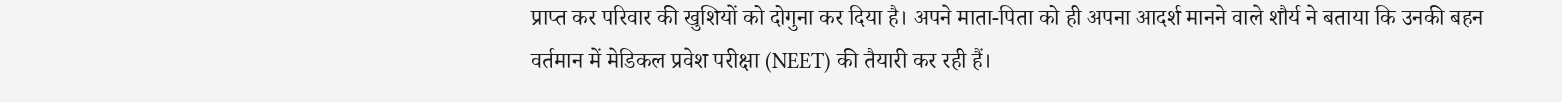प्राप्त कर परिवार की खुशियों को दोगुना कर दिया है। अपने माता-पिता को ही अपना आदर्श मानने वाले शौर्य ने बताया कि उनकी बहन वर्तमान में मेडिकल प्रवेश परीक्षा (NEET) की तैयारी कर रही हैं।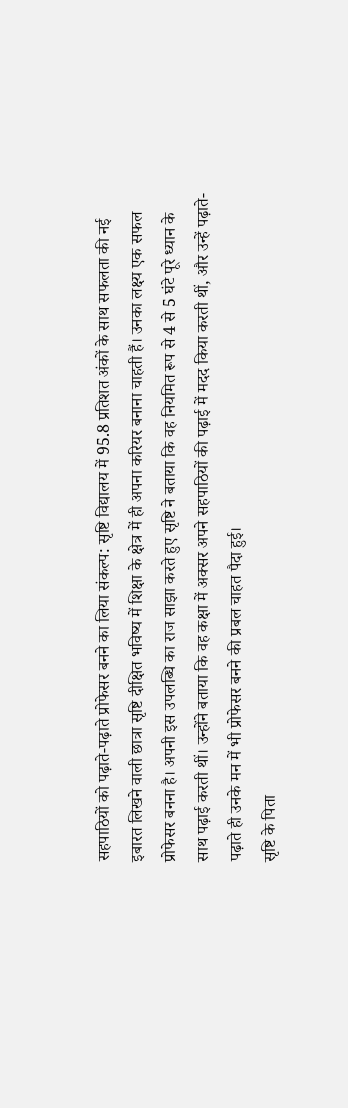सहपाठियों को पढ़ाते-पढ़ाते प्रोफेसर बनने का लिया संकल्प: सृष्टि विद्यालय में 95.8 प्रतिशत अंकों के साथ सफलता की नई इबारत लिखने वाली छात्रा सृष्टि दीक्षित भविष्य में शिक्षा के क्षेत्र में ही अपना करियर बनाना चाहती हैं। उनका लक्ष्य एक सफल प्रोफेसर बनना है। अपनी इस उपलब्धि का राज साझा करते हुए सृष्टि ने बताया कि वह नियमित रूप से 4 से 5 घंटे पूरे ध्यान के साथ पढ़ाई करती थीं। उन्होंने बताया कि वह कक्षा में अक्सर अपने सहपाठियों की पढ़ाई में मदद किया करती थीं, और उन्हें पढ़ाते-पढ़ाते ही उनके मन में भी प्रोफेसर बनने की प्रबल चाहत पैदा हुई।
सृष्टि के पिता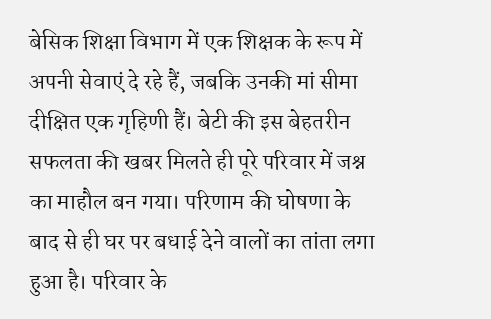बेसिक शिक्षा विभाग में एक शिक्षक के रूप में अपनी सेवाएं दे रहे हैं, जबकि उनकी मां सीमा दीक्षित एक गृहिणी हैं। बेटी की इस बेहतरीन सफलता की खबर मिलते ही पूरे परिवार में जश्न का माहौल बन गया। परिणाम की घोषणा के बाद से ही घर पर बधाई देने वालों का तांता लगा हुआ है। परिवार के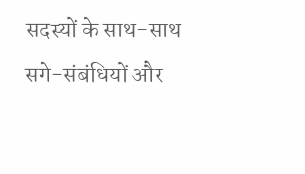सदस्यों के साथ-साथ सगे-संबंधियों और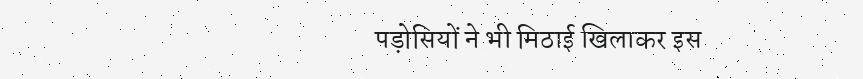पड़ोसियों ने भी मिठाई खिलाकर इस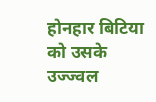होनहार बिटिया को उसके उज्ज्वल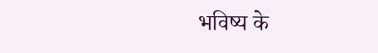भविष्य के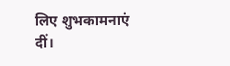लिए शुभकामनाएं दीं।